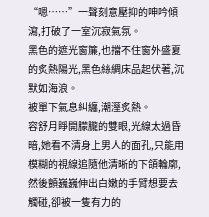“嗯……”一聲刻意壓抑的呻吟傾瀉,打破了一室沉寂氣氛。
黑色的遮光窗簾,也擋不住窗外盛夏的炙熱陽光,黑色絲綢床品起伏著,沉默如海浪。
被單下氣息糾纏,潮溼炙熱。
容舒月睜開朦朧的雙眼,光線太過昏暗,她看不清身上男人的面孔,只能用模糊的視線追隨他清晰的下頜輪廓,然後顫巍巍伸出白嫩的手臂想要去觸碰,卻被一隻有力的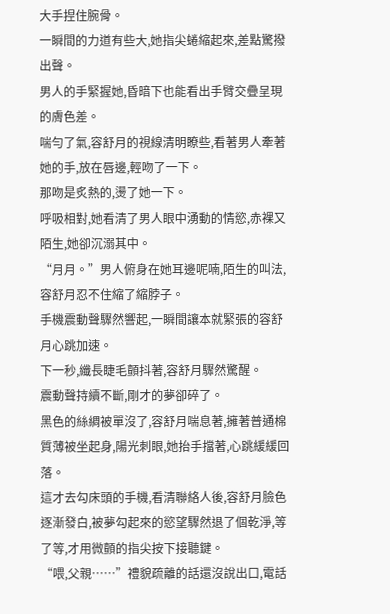大手捏住腕骨。
一瞬間的力道有些大,她指尖蜷縮起來,差點驚撥出聲。
男人的手緊握她,昏暗下也能看出手臂交疊呈現的膚色差。
喘勻了氣,容舒月的視線清明瞭些,看著男人牽著她的手,放在唇邊,輕吻了一下。
那吻是炙熱的,燙了她一下。
呼吸相對,她看清了男人眼中湧動的情慾,赤裸又陌生,她卻沉溺其中。
“月月。”男人俯身在她耳邊呢喃,陌生的叫法,容舒月忍不住縮了縮脖子。
手機震動聲驟然響起,一瞬間讓本就緊張的容舒月心跳加速。
下一秒,纖長睫毛顫抖著,容舒月驟然驚醒。
震動聲持續不斷,剛才的夢卻碎了。
黑色的絲綢被單沒了,容舒月喘息著,擁著普通棉質薄被坐起身,陽光刺眼,她抬手擋著,心跳緩緩回落。
這才去勾床頭的手機,看清聯絡人後,容舒月臉色逐漸發白,被夢勾起來的慾望驟然退了個乾淨,等了等,才用微顫的指尖按下接聽鍵。
“喂,父親……”禮貌疏離的話還沒說出口,電話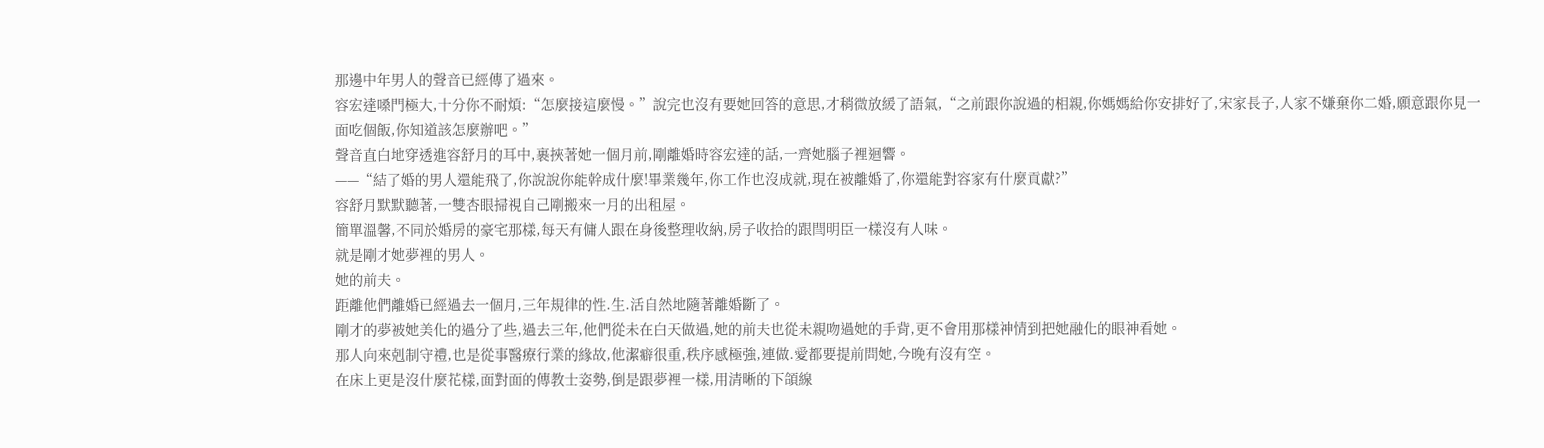那邊中年男人的聲音已經傳了過來。
容宏達嗓門極大,十分你不耐煩:“怎麼接這麼慢。”說完也沒有要她回答的意思,才稍微放緩了語氣,“之前跟你說過的相親,你媽媽給你安排好了,宋家長子,人家不嫌棄你二婚,願意跟你見一面吃個飯,你知道該怎麼辦吧。”
聲音直白地穿透進容舒月的耳中,裹挾著她一個月前,剛離婚時容宏達的話,一齊她腦子裡迴響。
——“結了婚的男人還能飛了,你說說你能幹成什麼!畢業幾年,你工作也沒成就,現在被離婚了,你還能對容家有什麼貢獻?”
容舒月默默聽著,一雙杏眼掃視自己剛搬來一月的出租屋。
簡單溫馨,不同於婚房的豪宅那樣,每天有傭人跟在身後整理收納,房子收拾的跟閆明臣一樣沒有人味。
就是剛才她夢裡的男人。
她的前夫。
距離他們離婚已經過去一個月,三年規律的性.生.活自然地隨著離婚斷了。
剛才的夢被她美化的過分了些,過去三年,他們從未在白天做過,她的前夫也從未親吻過她的手背,更不會用那樣神情到把她融化的眼神看她。
那人向來剋制守禮,也是從事醫療行業的緣故,他潔癖很重,秩序感極強,連做.愛都要提前問她,今晚有沒有空。
在床上更是沒什麼花樣,面對面的傳教士姿勢,倒是跟夢裡一樣,用清晰的下頜線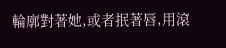輪廓對著她,或者抿著唇,用滾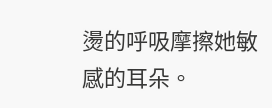燙的呼吸摩擦她敏感的耳朵。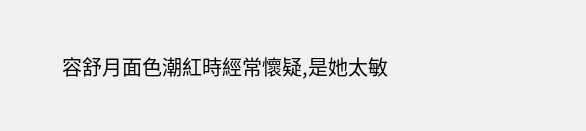容舒月面色潮紅時經常懷疑,是她太敏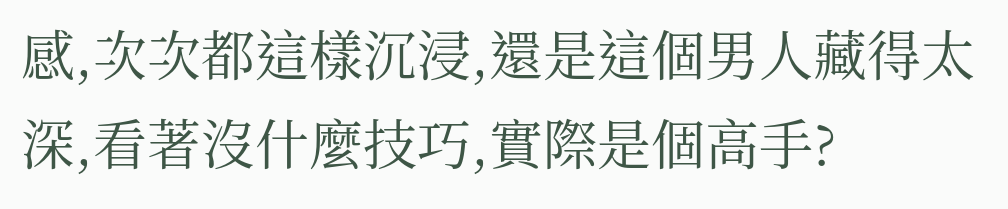感,次次都這樣沉浸,還是這個男人藏得太深,看著沒什麼技巧,實際是個高手?